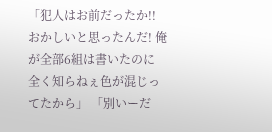「犯人はお前だったか!! おかしいと思ったんだ! 俺が全部6組は書いたのに 全く知らねぇ色が混じってたから」 「別いーだ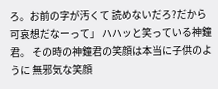ろ。お前の字が汚くて 読めないだろ?だから可哀想だなーって」 ハハッと笑っている神鐘君。 その時の神鐘君の笑顔は本当に子供のように 無邪気な笑顔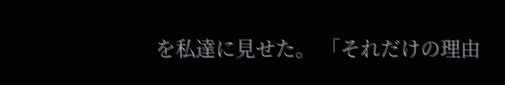を私達に見せた。 「それだけの理由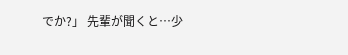でか?」 先輩が聞くと…少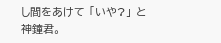し間をあけて 「いや?」 と神鐘君。